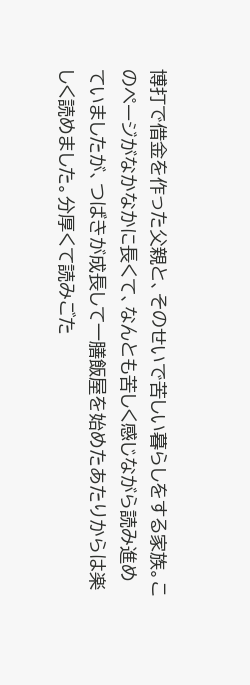博打で借金を作った父親と、そのせいで苦しい暮らしをする家族。このページがなかなかに長くて、なんとも苦しく感じながら読み進めていましたが、つばきが成長して一膳飯屋を始めたあたりからは楽しく読めました。分厚くて読みごた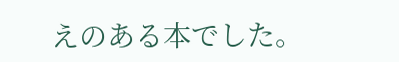えのある本でした。